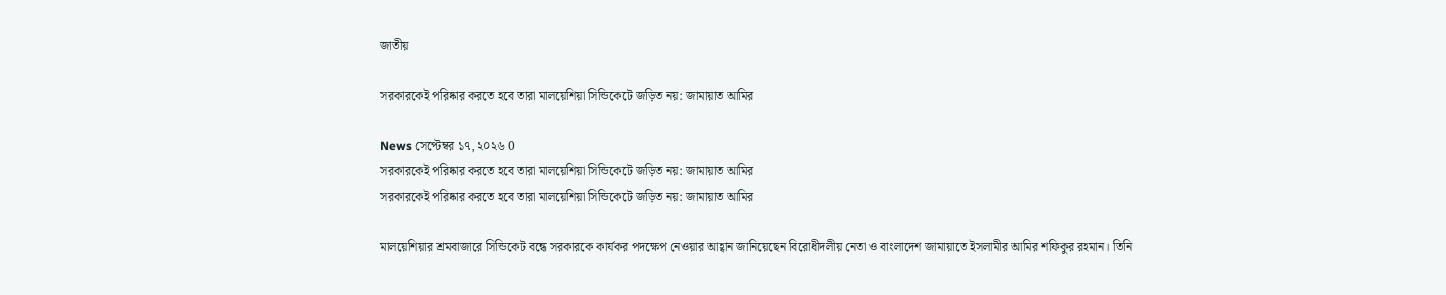জাতীয়

সরকারকেই পরিষ্কার করতে হবে তারা মালয়েশিয়া সিন্ডিকেটে জড়িত নয়: জামায়াত আমির

News সেপ্টেম্বর ১৭, ২০২৬ 0
সরকারকেই পরিষ্কার করতে হবে তারা মালয়েশিয়া সিন্ডিকেটে জড়িত নয়: জামায়াত আমির
সরকারকেই পরিষ্কার করতে হবে তারা মালয়েশিয়া সিন্ডিকেটে জড়িত নয়: জামায়াত আমির

মালয়েশিয়ার শ্রমবাজারে সিন্ডিকেট বন্ধে সরকারকে কার্যকর পদক্ষেপ নেওয়ার আহ্বান জানিয়েছেন বিরোধীদলীয় নেতা ও বাংলাদেশ জামায়াতে ইসলামীর আমির শফিকুর রহমান। তিনি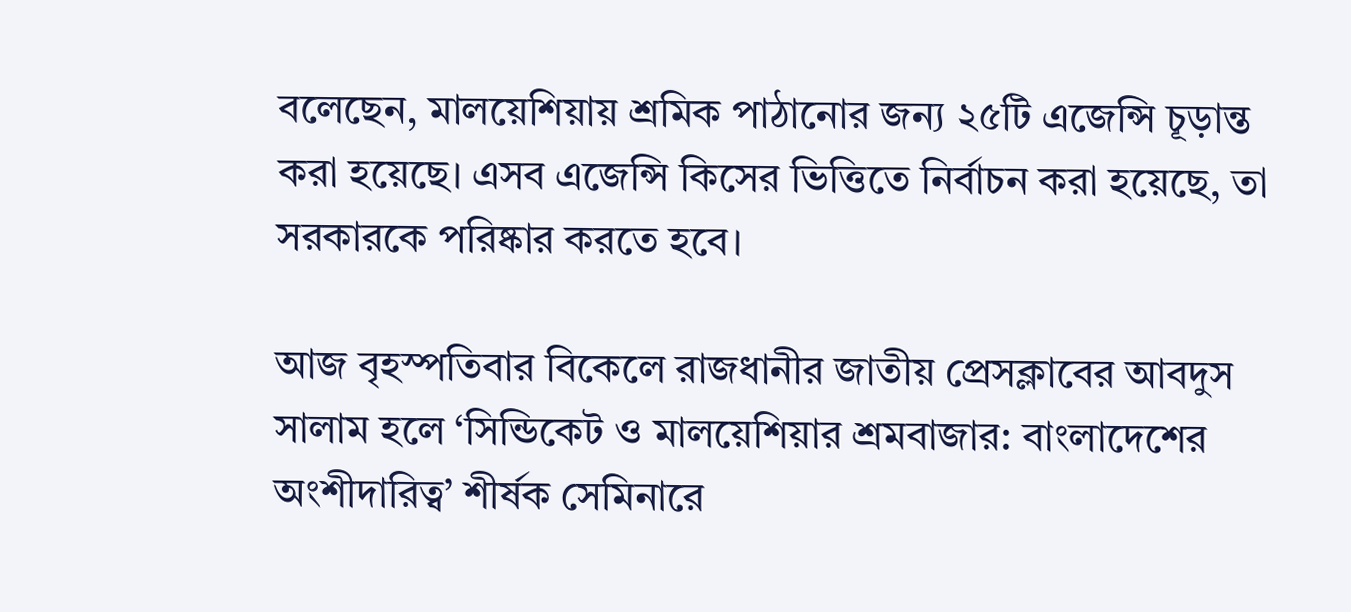বলেছেন, মালয়েশিয়ায় শ্রমিক পাঠানোর জন্য ২৫টি এজেন্সি চূড়ান্ত করা হয়েছে। এসব এজেন্সি কিসের ভিত্তিতে নির্বাচন করা হয়েছে, তা সরকারকে পরিষ্কার করতে হবে।

আজ বৃহস্পতিবার বিকেলে রাজধানীর জাতীয় প্রেসক্লাবের আবদুস সালাম হলে ‘সিন্ডিকেট ও মালয়েশিয়ার শ্রমবাজার: বাংলাদেশের অংশীদারিত্ব’ শীর্ষক সেমিনারে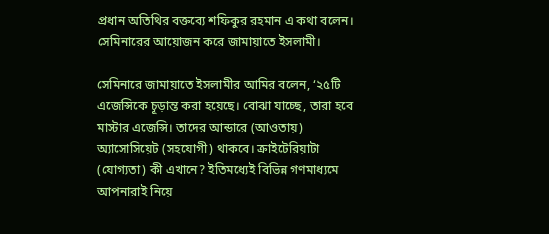প্রধান অতিথির বক্তব্যে শফিকুর রহমান এ কথা বলেন। সেমিনারের আয়োজন করে জামায়াতে ইসলামী।

সেমিনারে জামায়াতে ইসলামীর আমির বলেন, ‘২৫টি এজেন্সিকে চূড়ান্ত করা হয়েছে। বোঝা যাচ্ছে, তারা হবে মাস্টার এজেন্সি। তাদের আন্ডারে (আওতায়) অ্যাসোসিয়েট (সহযোগী) থাকবে। ক্রাইটেরিয়াটা (যোগ্যতা) কী এখানে? ইতিমধ্যেই বিভিন্ন গণমাধ্যমে আপনারাই নিয়ে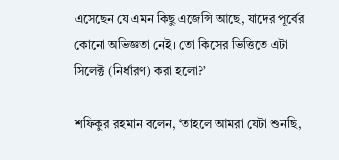এসেছেন যে এমন কিছু এজেন্সি আছে, যাদের পূর্বের কোনো অভিজ্ঞতা নেই। তো কিসের ভিত্তিতে এটা সিলেক্ট (নির্ধারণ) করা হলো?’

শফিকুর রহমান বলেন, ‘তাহলে আমরা যেটা শুনছি,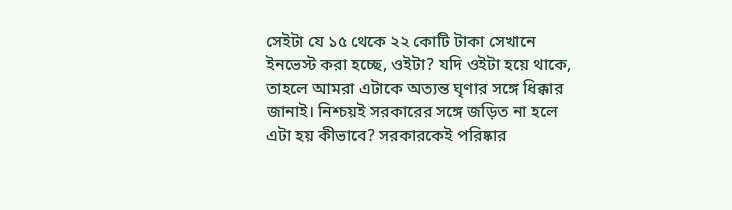সেইটা যে ১৫ থেকে ২২ কোটি টাকা সেখানে ইনভেস্ট করা হচ্ছে, ওইটা? যদি ওইটা হয়ে থাকে, তাহলে আমরা এটাকে অত্যন্ত ঘৃণার সঙ্গে ধিক্কার জানাই। নিশ্চয়ই সরকারের সঙ্গে জড়িত না হলে এটা হয় কীভাবে? সরকারকেই পরিষ্কার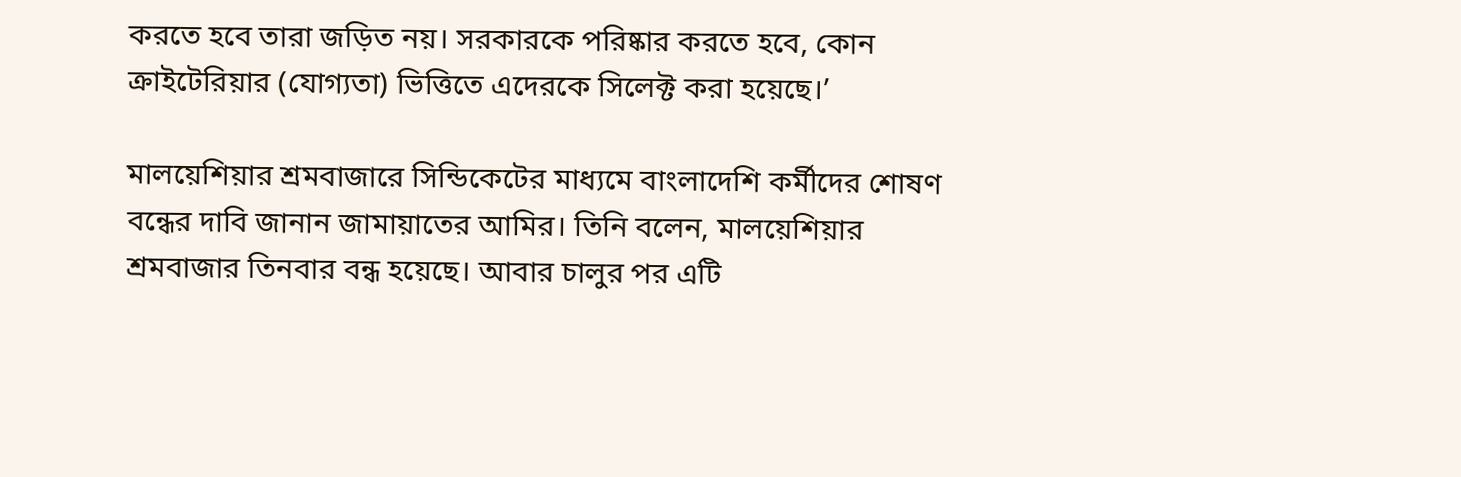করতে হবে তারা জড়িত নয়। সরকারকে পরিষ্কার করতে হবে, কোন ক্রাইটেরিয়ার (যোগ্যতা) ভিত্তিতে এদেরকে সিলেক্ট করা হয়েছে।’

মালয়েশিয়ার শ্রমবাজারে সিন্ডিকেটের মাধ্যমে বাংলাদেশি কর্মীদের শোষণ বন্ধের দাবি জানান জামায়াতের আমির। তিনি বলেন, মালয়েশিয়ার শ্রমবাজার তিনবার বন্ধ হয়েছে। আবার চালুর পর এটি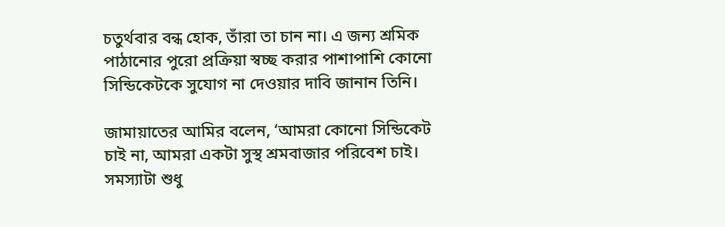চতুর্থবার বন্ধ হোক, তাঁরা তা চান না। এ জন্য শ্রমিক পাঠানোর পুরো প্রক্রিয়া স্বচ্ছ করার পাশাপাশি কোনো সিন্ডিকেটকে সুযোগ না দেওয়ার দাবি জানান তিনি।

জামায়াতের আমির বলেন, ‘আমরা কোনো সিন্ডিকেট চাই না, আমরা একটা সুস্থ শ্রমবাজার পরিবেশ চাই। সমস্যাটা শুধু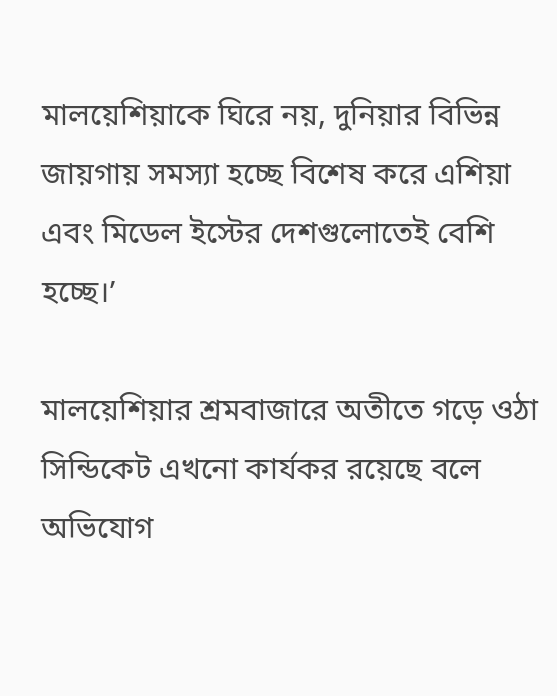মালয়েশিয়াকে ঘিরে নয়, দুনিয়ার বিভিন্ন জায়গায় সমস্যা হচ্ছে বিশেষ করে এশিয়া এবং মিডেল ইস্টের দেশগুলোতেই বেশি হচ্ছে।’

মালয়েশিয়ার শ্রমবাজারে অতীতে গড়ে ওঠা সিন্ডিকেট এখনো কার্যকর রয়েছে বলে অভিযোগ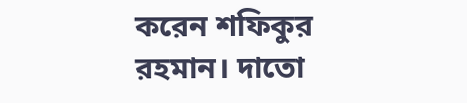করেন শফিকুর রহমান। দাতো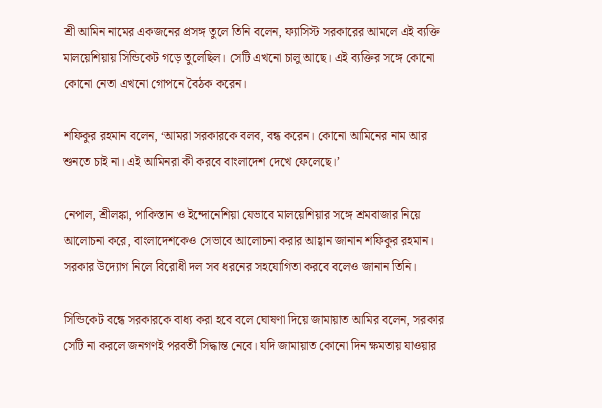শ্রী আমিন নামের একজনের প্রসঙ্গ তুলে তিনি বলেন, ফ্যাসিস্ট সরকারের আমলে এই ব্যক্তি মালয়েশিয়ায় সিন্ডিকেট গড়ে তুলেছিল। সেটি এখনো চালু আছে। এই ব্যক্তির সঙ্গে কোনো কোনো নেতা এখনো গোপনে বৈঠক করেন।

শফিকুর রহমান বলেন, ‘আমরা সরকারকে বলব, বন্ধ করেন। কোনো আমিনের নাম আর শুনতে চাই না। এই আমিনরা কী করবে বাংলাদেশ দেখে ফেলেছে।’

নেপাল, শ্রীলঙ্কা, পাকিস্তান ও ইন্দোনেশিয়া যেভাবে মালয়েশিয়ার সঙ্গে শ্রমবাজার নিয়ে আলোচনা করে, বাংলাদেশকেও সেভাবে আলোচনা করার আহ্বান জানান শফিকুর রহমান। সরকার উদ্যোগ নিলে বিরোধী দল সব ধরনের সহযোগিতা করবে বলেও জানান তিনি।

সিন্ডিকেট বন্ধে সরকারকে বাধ্য করা হবে বলে ঘোষণা দিয়ে জামায়াত আমির বলেন, সরকার সেটি না করলে জনগণই পরবর্তী সিদ্ধান্ত নেবে। যদি জামায়াত কোনো দিন ক্ষমতায় যাওয়ার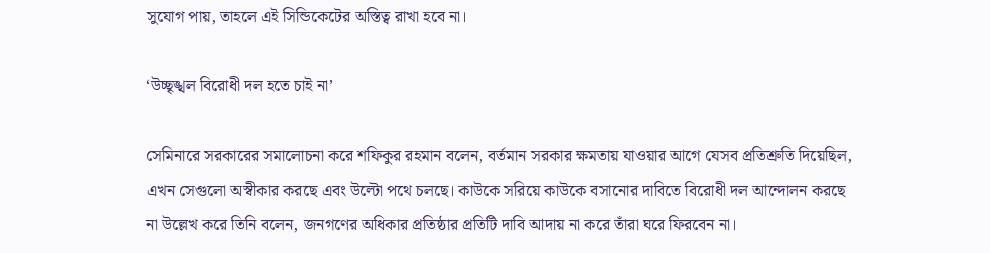সুযোগ পায়, তাহলে এই সিন্ডিকেটের অস্তিত্ব রাখা হবে না।

‘উচ্ছৃঙ্খল বিরোধী দল হতে চাই না’

সেমিনারে সরকারের সমালোচনা করে শফিকুর রহমান বলেন, বর্তমান সরকার ক্ষমতায় যাওয়ার আগে যেসব প্রতিশ্রুতি দিয়েছিল, এখন সেগুলো অস্বীকার করছে এবং উল্টো পথে চলছে। কাউকে সরিয়ে কাউকে বসানোর দাবিতে বিরোধী দল আন্দোলন করছে না উল্লেখ করে তিনি বলেন, জনগণের অধিকার প্রতিষ্ঠার প্রতিটি দাবি আদায় না করে তাঁরা ঘরে ফিরবেন না।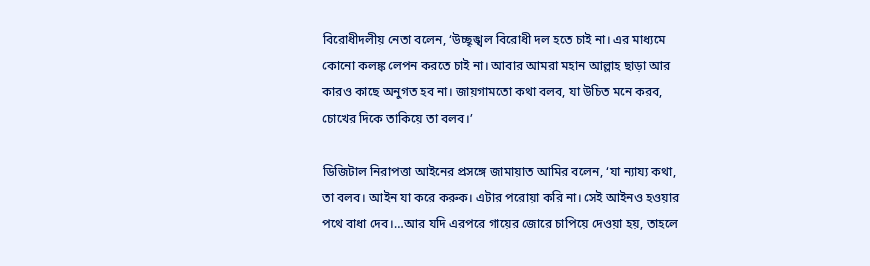বিরোধীদলীয় নেতা বলেন, ‘উচ্ছৃঙ্খল বিরোধী দল হতে চাই না। এর মাধ্যমে কোনো কলঙ্ক লেপন করতে চাই না। আবার আমরা মহান আল্লাহ ছাড়া আর কারও কাছে অনুগত হব না। জায়গামতো কথা বলব, যা উচিত মনে করব, চোখের দিকে তাকিয়ে তা বলব।’

ডিজিটাল নিরাপত্তা আইনের প্রসঙ্গে জামায়াত আমির বলেন, ‘যা ন্যায্য কথা, তা বলব। আইন যা করে করুক। এটার পরোয়া করি না। সেই আইনও হওয়ার পথে বাধা দেব।…আর যদি এরপরে গায়ের জোরে চাপিয়ে দেওয়া হয়, তাহলে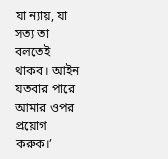যা ন্যায়, যা সত্য তা বলতেই থাকব। আইন যতবার পারে আমার ওপর প্রয়োগ করুক।’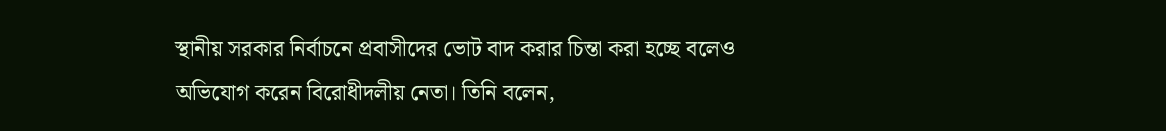স্থানীয় সরকার নির্বাচনে প্রবাসীদের ভোট বাদ করার চিন্তা করা হচ্ছে বলেও অভিযোগ করেন বিরোধীদলীয় নেতা। তিনি বলেন,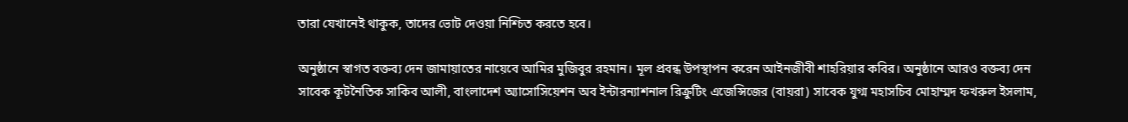তারা যেখানেই থাকুক, তাদের ভোট দেওয়া নিশ্চিত করতে হবে।

অনুষ্ঠানে স্বাগত বক্তব্য দেন জামায়াতের নায়েবে আমির মুজিবুর রহমান। মূল প্রবন্ধ উপস্থাপন করেন আইনজীবী শাহরিয়ার কবির। অনুষ্ঠানে আরও বক্তব্য দেন সাবেক কূটনৈতিক সাকিব আলী, বাংলাদেশ অ্যাসোসিয়েশন অব ইন্টারন্যাশনাল রিক্রুটিং এজেন্সিজের (বায়রা) সাবেক যুগ্ম মহাসচিব মোহাম্মদ ফখরুল ইসলাম,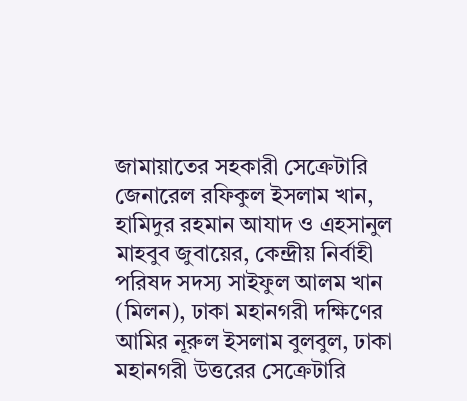জামায়াতের সহকারী সেক্রেটারি জেনারেল রফিকুল ইসলাম খান, হামিদুর রহমান আযাদ ও এহসানুল মাহবুব জুবায়ের, কেন্দ্রীয় নির্বাহী পরিষদ সদস্য সাইফুল আলম খান (মিলন), ঢাকা মহানগরী দক্ষিণের আমির নূরুল ইসলাম বুলবুল, ঢাকা মহানগরী উত্তরের সেক্রেটারি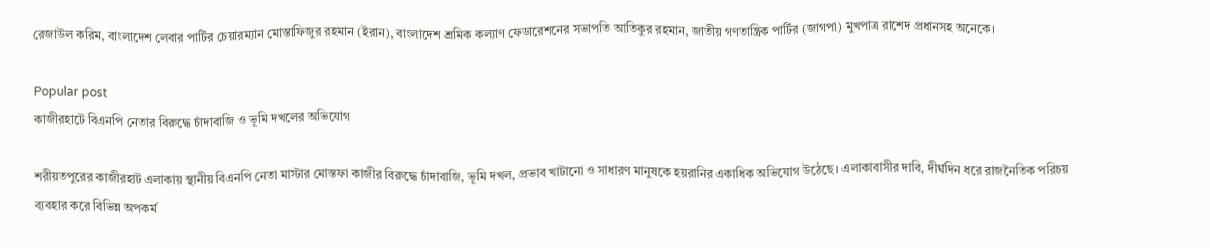রেজাউল করিম, বাংলাদেশ লেবার পার্টির চেয়ারম্যান মোস্তাফিজুর রহমান (ইরান), বাংলাদেশ শ্রমিক কল্যাণ ফেডারেশনের সভাপতি আতিকুর রহমান, জাতীয় গণতান্ত্রিক পার্টির (জাগপা) মুখপাত্র রাশেদ প্রধানসহ অনেকে।

Popular post
কাজীরহাটে বিএনপি নেতার বিরুদ্ধে চাঁদাবাজি ও ভূমি দখলের অভিযোগ

শরীয়তপুরের কাজীরহাট এলাকায় স্থানীয় বিএনপি নেতা মাস্টার মোস্তফা কাজীর বিরুদ্ধে চাঁদাবাজি, ভূমি দখল, প্রভাব খাটানো ও সাধারণ মানুষকে হয়রানির একাধিক অভিযোগ উঠেছে। এলাকাবাসীর দাবি, দীর্ঘদিন ধরে রাজনৈতিক পরিচয় ব্যবহার করে বিভিন্ন অপকর্ম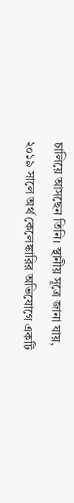চালিয়ে আসছেন তিনি। স্থানীয় সূত্রে জানা যায়, ২০১৯ সালে অর্থ কেলেঙ্কারির অভিযোগে একটি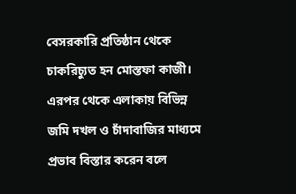বেসরকারি প্রতিষ্ঠান থেকে চাকরিচ্যুত হন মোস্তফা কাজী। এরপর থেকে এলাকায় বিভিন্ন জমি দখল ও চাঁদাবাজির মাধ্যমে প্রভাব বিস্তার করেন বলে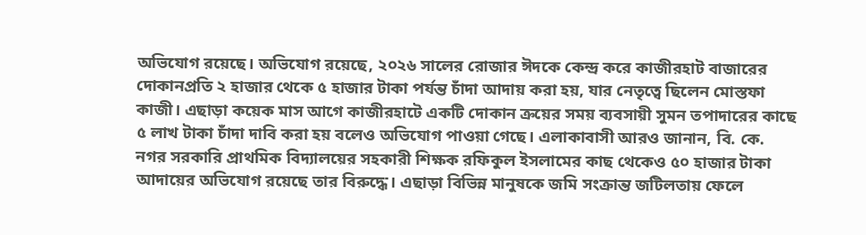অভিযোগ রয়েছে। অভিযোগ রয়েছে, ২০২৬ সালের রোজার ঈদকে কেন্দ্র করে কাজীরহাট বাজারের দোকানপ্রতি ২ হাজার থেকে ৫ হাজার টাকা পর্যন্ত চাঁদা আদায় করা হয়, যার নেতৃত্বে ছিলেন মোস্তফা কাজী। এছাড়া কয়েক মাস আগে কাজীরহাটে একটি দোকান ক্রয়ের সময় ব্যবসায়ী সুমন তপাদারের কাছে ৫ লাখ টাকা চাঁদা দাবি করা হয় বলেও অভিযোগ পাওয়া গেছে। এলাকাবাসী আরও জানান, বি. কে. নগর সরকারি প্রাথমিক বিদ্যালয়ের সহকারী শিক্ষক রফিকুল ইসলামের কাছ থেকেও ৫০ হাজার টাকা আদায়ের অভিযোগ রয়েছে তার বিরুদ্ধে। এছাড়া বিভিন্ন মানুষকে জমি সংক্রান্ত জটিলতায় ফেলে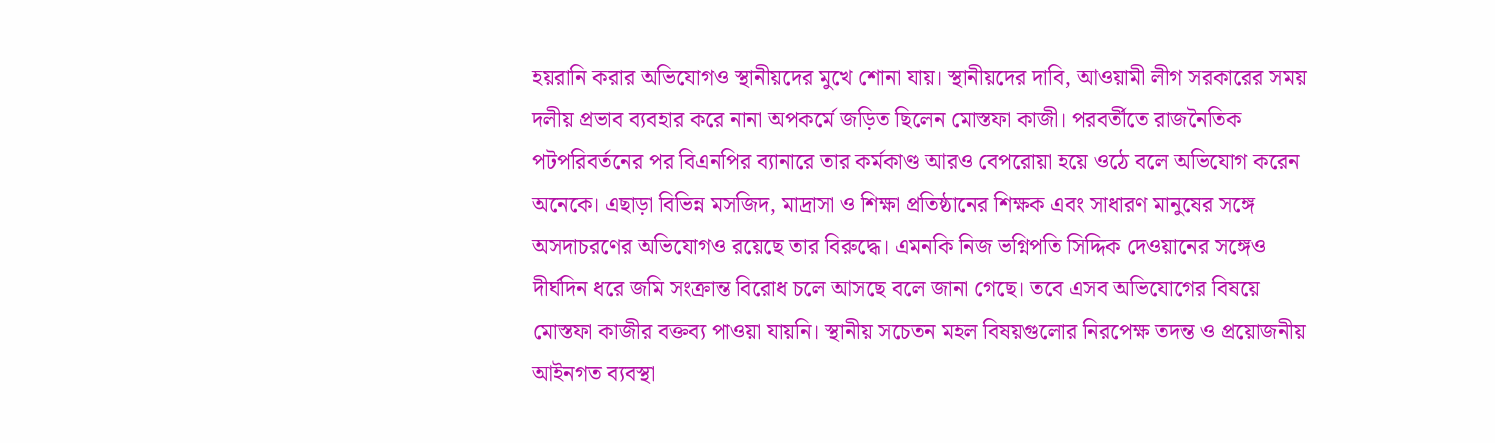হয়রানি করার অভিযোগও স্থানীয়দের মুখে শোনা যায়। স্থানীয়দের দাবি, আওয়ামী লীগ সরকারের সময় দলীয় প্রভাব ব্যবহার করে নানা অপকর্মে জড়িত ছিলেন মোস্তফা কাজী। পরবর্তীতে রাজনৈতিক পটপরিবর্তনের পর বিএনপির ব্যানারে তার কর্মকাণ্ড আরও বেপরোয়া হয়ে ওঠে বলে অভিযোগ করেন অনেকে। এছাড়া বিভিন্ন মসজিদ, মাদ্রাসা ও শিক্ষা প্রতিষ্ঠানের শিক্ষক এবং সাধারণ মানুষের সঙ্গে অসদাচরণের অভিযোগও রয়েছে তার বিরুদ্ধে। এমনকি নিজ ভগ্নিপতি সিদ্দিক দেওয়ানের সঙ্গেও দীর্ঘদিন ধরে জমি সংক্রান্ত বিরোধ চলে আসছে বলে জানা গেছে। তবে এসব অভিযোগের বিষয়ে মোস্তফা কাজীর বক্তব্য পাওয়া যায়নি। স্থানীয় সচেতন মহল বিষয়গুলোর নিরপেক্ষ তদন্ত ও প্রয়োজনীয় আইনগত ব্যবস্থা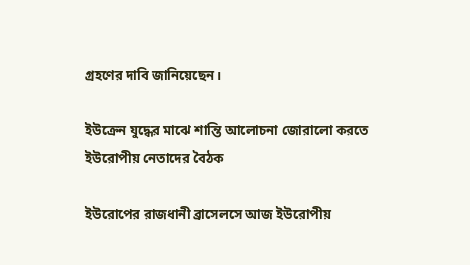গ্রহণের দাবি জানিয়েছেন।

ইউক্রেন যুদ্ধের মাঝে শান্তি আলোচনা জোরালো করতে ইউরোপীয় নেতাদের বৈঠক

ইউরোপের রাজধানী ব্রাসেলসে আজ ইউরোপীয়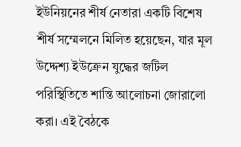ইউনিয়নের শীর্ষ নেতারা একটি বিশেষ শীর্ষ সম্মেলনে মিলিত হয়েছেন, যার মূল উদ্দেশ্য ইউক্রেন যুদ্ধের জটিল পরিস্থিতিতে শান্তি আলোচনা জোরালো করা। এই বৈঠকে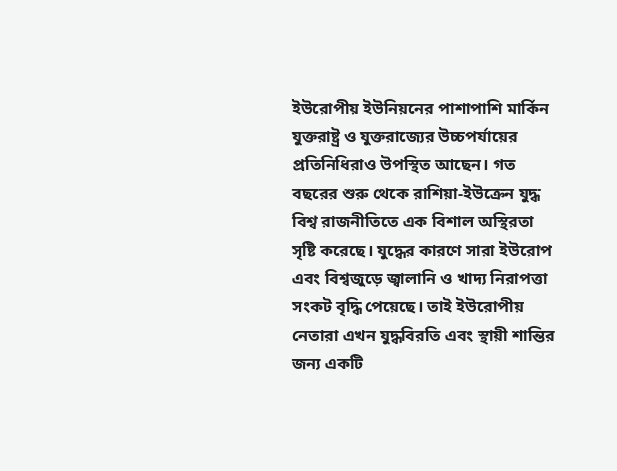ইউরোপীয় ইউনিয়নের পাশাপাশি মার্কিন যুক্তরাষ্ট্র ও যুক্তরাজ্যের উচ্চপর্যায়ের প্রতিনিধিরাও উপস্থিত আছেন। গত বছরের শুরু থেকে রাশিয়া-ইউক্রেন যুদ্ধ বিশ্ব রাজনীতিতে এক বিশাল অস্থিরতা সৃষ্টি করেছে। যুদ্ধের কারণে সারা ইউরোপ এবং বিশ্বজুড়ে জ্বালানি ও খাদ্য নিরাপত্তা সংকট বৃদ্ধি পেয়েছে। তাই ইউরোপীয় নেতারা এখন যুদ্ধবিরতি এবং স্থায়ী শান্তির জন্য একটি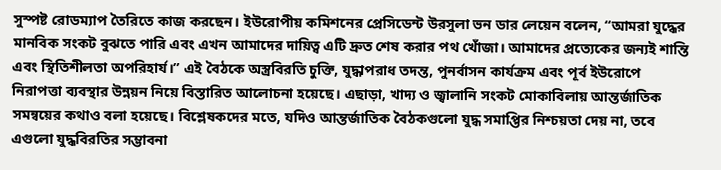সুস্পষ্ট রোডম্যাপ তৈরিতে কাজ করছেন। ইউরোপীয় কমিশনের প্রেসিডেন্ট উরসুলা ভন ডার লেয়েন বলেন, “আমরা যুদ্ধের মানবিক সংকট বুঝতে পারি এবং এখন আমাদের দায়িত্ব এটি দ্রুত শেষ করার পথ খোঁজা। আমাদের প্রত্যেকের জন্যই শান্তি এবং স্থিতিশীলতা অপরিহার্য।” এই বৈঠকে অস্ত্রবিরতি চুক্তি, যুদ্ধাপরাধ তদন্ত, পুনর্বাসন কার্যক্রম এবং পূর্ব ইউরোপে নিরাপত্তা ব্যবস্থার উন্নয়ন নিয়ে বিস্তারিত আলোচনা হয়েছে। এছাড়া, খাদ্য ও জ্বালানি সংকট মোকাবিলায় আন্তর্জাতিক সমন্বয়ের কথাও বলা হয়েছে। বিশ্লেষকদের মতে, যদিও আন্তর্জাতিক বৈঠকগুলো যুদ্ধ সমাপ্তির নিশ্চয়তা দেয় না, তবে এগুলো যুদ্ধবিরতির সম্ভাবনা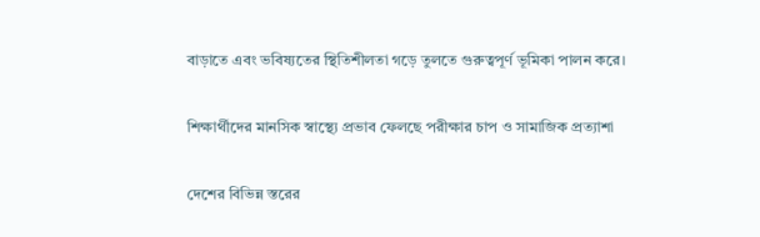বাড়াতে এবং ভবিষ্যতের স্থিতিশীলতা গড়ে তুলতে গুরুত্বপূর্ণ ভূমিকা পালন করে।

শিক্ষার্থীদের মানসিক স্বাস্থ্যে প্রভাব ফেলছে পরীক্ষার চাপ ও সামাজিক প্রত্যাশা

দেশের বিভিন্ন স্তরের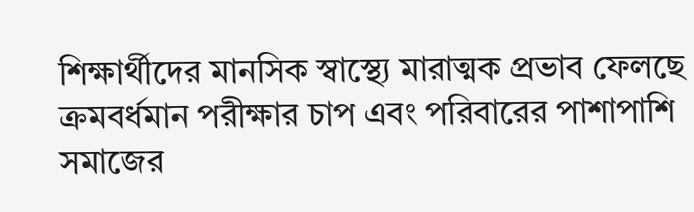শিক্ষার্থীদের মানসিক স্বাস্থ্যে মারাত্মক প্রভাব ফেলছে ক্রমবর্ধমান পরীক্ষার চাপ এবং পরিবারের পাশাপাশি সমাজের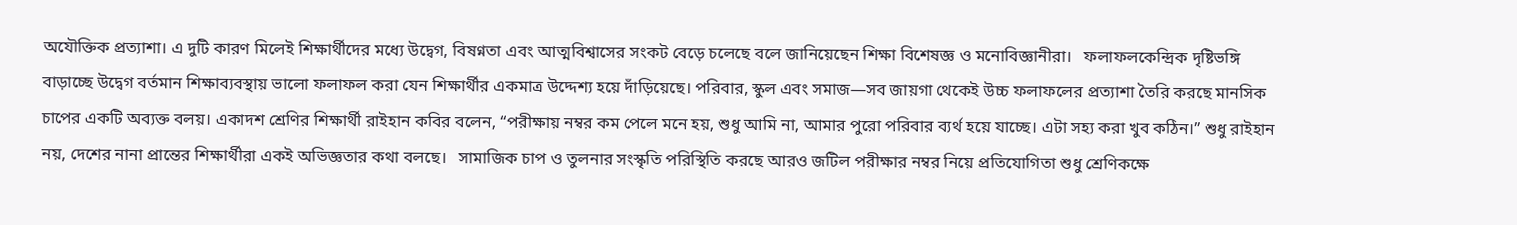অযৌক্তিক প্রত্যাশা। এ দুটি কারণ মিলেই শিক্ষার্থীদের মধ্যে উদ্বেগ, বিষণ্নতা এবং আত্মবিশ্বাসের সংকট বেড়ে চলেছে বলে জানিয়েছেন শিক্ষা বিশেষজ্ঞ ও মনোবিজ্ঞানীরা।   ফলাফলকেন্দ্রিক দৃষ্টিভঙ্গি বাড়াচ্ছে উদ্বেগ বর্তমান শিক্ষাব্যবস্থায় ভালো ফলাফল করা যেন শিক্ষার্থীর একমাত্র উদ্দেশ্য হয়ে দাঁড়িয়েছে। পরিবার, স্কুল এবং সমাজ—সব জায়গা থেকেই উচ্চ ফলাফলের প্রত্যাশা তৈরি করছে মানসিক চাপের একটি অব্যক্ত বলয়। একাদশ শ্রেণির শিক্ষার্থী রাইহান কবির বলেন, “পরীক্ষায় নম্বর কম পেলে মনে হয়, শুধু আমি না, আমার পুরো পরিবার ব্যর্থ হয়ে যাচ্ছে। এটা সহ্য করা খুব কঠিন।” শুধু রাইহান নয়, দেশের নানা প্রান্তের শিক্ষার্থীরা একই অভিজ্ঞতার কথা বলছে।   সামাজিক চাপ ও তুলনার সংস্কৃতি পরিস্থিতি করছে আরও জটিল পরীক্ষার নম্বর নিয়ে প্রতিযোগিতা শুধু শ্রেণিকক্ষে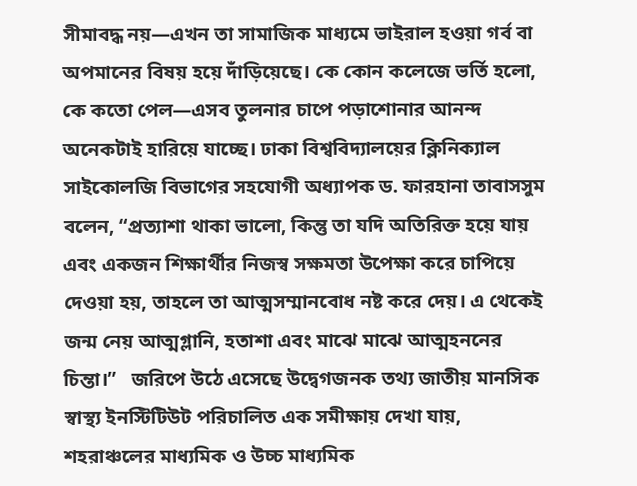সীমাবদ্ধ নয়—এখন তা সামাজিক মাধ্যমে ভাইরাল হওয়া গর্ব বা অপমানের বিষয় হয়ে দাঁড়িয়েছে। কে কোন কলেজে ভর্তি হলো, কে কতো পেল—এসব তুলনার চাপে পড়াশোনার আনন্দ অনেকটাই হারিয়ে যাচ্ছে। ঢাকা বিশ্ববিদ্যালয়ের ক্লিনিক্যাল সাইকোলজি বিভাগের সহযোগী অধ্যাপক ড. ফারহানা তাবাসসুম বলেন, “প্রত্যাশা থাকা ভালো, কিন্তু তা যদি অতিরিক্ত হয়ে যায় এবং একজন শিক্ষার্থীর নিজস্ব সক্ষমতা উপেক্ষা করে চাপিয়ে দেওয়া হয়, তাহলে তা আত্মসম্মানবোধ নষ্ট করে দেয়। এ থেকেই জন্ম নেয় আত্মগ্লানি, হতাশা এবং মাঝে মাঝে আত্মহননের চিন্তা।”   জরিপে উঠে এসেছে উদ্বেগজনক তথ্য জাতীয় মানসিক স্বাস্থ্য ইনস্টিটিউট পরিচালিত এক সমীক্ষায় দেখা যায়, শহরাঞ্চলের মাধ্যমিক ও উচ্চ মাধ্যমিক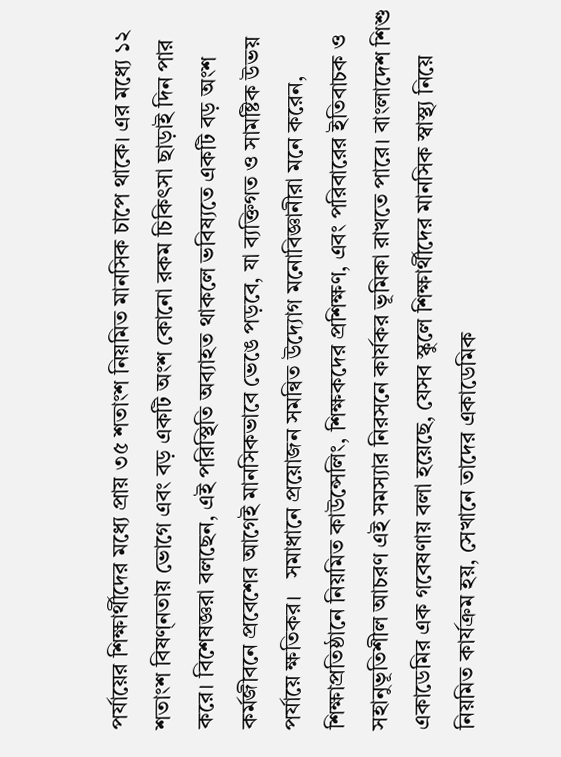পর্যায়ের শিক্ষার্থীদের মধ্যে প্রায় ৩৫ শতাংশ নিয়মিত মানসিক চাপে থাকে। এর মধ্যে ১২ শতাংশ বিষণ্নতায় ভোগে এবং বড় একটি অংশ কোনো রকম চিকিৎসা ছাড়াই দিন পার করে। বিশেষজ্ঞরা বলছেন, এই পরিস্থিতি অব্যাহত থাকলে ভবিষ্যতে একটি বড় অংশ কর্মজীবনে প্রবেশের আগেই মানসিকভাবে ভেঙে পড়বে, যা ব্যক্তিগত ও সামষ্টিক উভয় পর্যায়ে ক্ষতিকর।   সমাধানে প্রয়োজন সমন্বিত উদ্যোগ মনোবিজ্ঞানীরা মনে করেন, শিক্ষাপ্রতিষ্ঠানে নিয়মিত কাউন্সেলিং, শিক্ষকদের প্রশিক্ষণ, এবং পরিবারের ইতিবাচক ও সহানুভূতিশীল আচরণ এই সমস্যার নিরসনে কার্যকর ভূমিকা রাখতে পারে। বাংলাদেশ শিশু একাডেমির এক গবেষণায় বলা হয়েছে, যেসব স্কুলে শিক্ষার্থীদের মানসিক স্বাস্থ্য নিয়ে নিয়মিত কার্যক্রম হয়, সেখানে তাদের একাডেমিক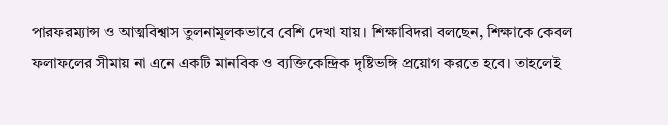পারফরম্যান্স ও আত্মবিশ্বাস তুলনামূলকভাবে বেশি দেখা যায়। শিক্ষাবিদরা বলছেন, শিক্ষাকে কেবল ফলাফলের সীমায় না এনে একটি মানবিক ও ব্যক্তিকেন্দ্রিক দৃষ্টিভঙ্গি প্রয়োগ করতে হবে। তাহলেই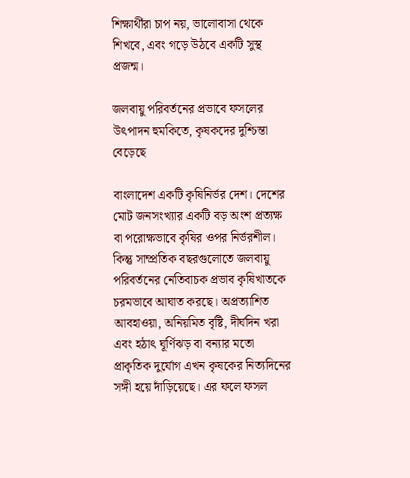শিক্ষার্থীরা চাপ নয়, ভালোবাসা থেকে শিখবে, এবং গড়ে উঠবে একটি সুস্থ প্রজন্ম।

জলবায়ু পরিবর্তনের প্রভাবে ফসলের উৎপাদন হুমকিতে, কৃষকদের দুশ্চিন্তা বেড়েছে

বাংলাদেশ একটি কৃষিনির্ভর দেশ। দেশের মোট জনসংখ্যার একটি বড় অংশ প্রত্যক্ষ বা পরোক্ষভাবে কৃষির ওপর নির্ভরশীল। কিন্তু সাম্প্রতিক বছরগুলোতে জলবায়ু পরিবর্তনের নেতিবাচক প্রভাব কৃষিখাতকে চরমভাবে আঘাত করছে। অপ্রত্যাশিত আবহাওয়া, অনিয়মিত বৃষ্টি, দীর্ঘদিন খরা এবং হঠাৎ ঘূর্ণিঝড় বা বন্যার মতো প্রাকৃতিক দুর্যোগ এখন কৃষকের নিত্যদিনের সঙ্গী হয়ে দাঁড়িয়েছে। এর ফলে ফসল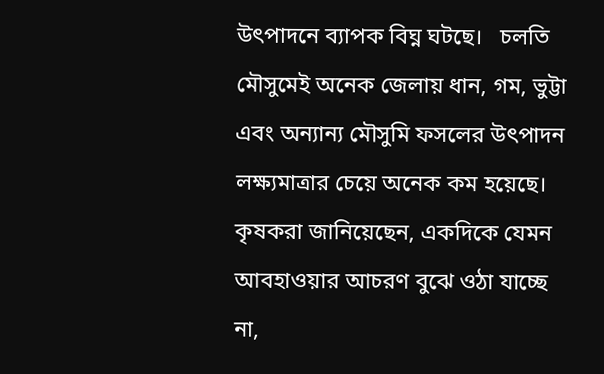উৎপাদনে ব্যাপক বিঘ্ন ঘটছে।   চলতি মৌসুমেই অনেক জেলায় ধান, গম, ভুট্টা এবং অন্যান্য মৌসুমি ফসলের উৎপাদন লক্ষ্যমাত্রার চেয়ে অনেক কম হয়েছে। কৃষকরা জানিয়েছেন, একদিকে যেমন আবহাওয়ার আচরণ বুঝে ওঠা যাচ্ছে না,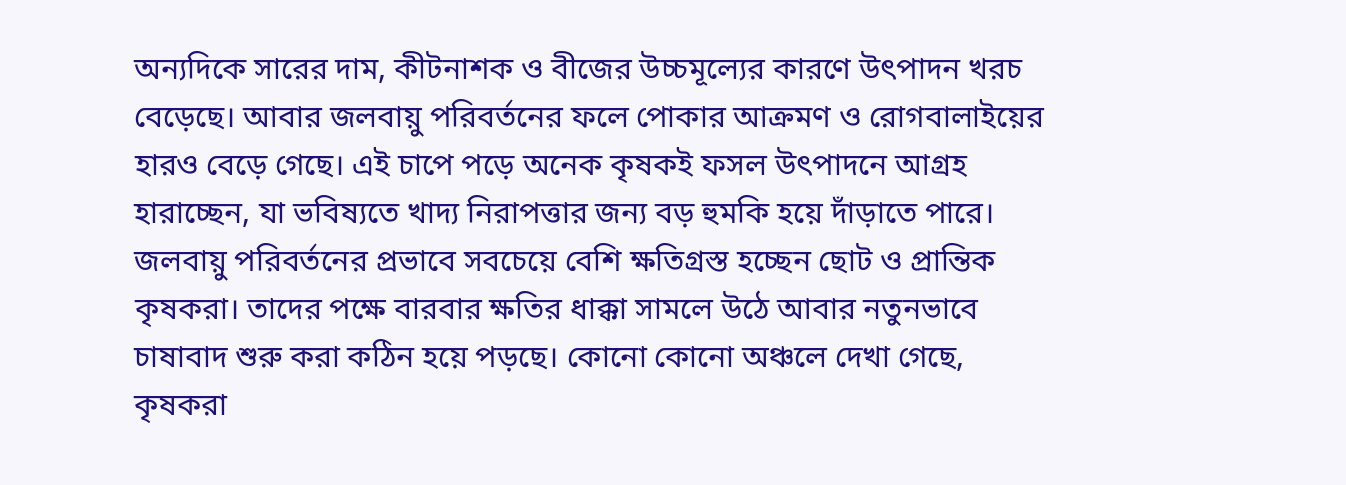অন্যদিকে সারের দাম, কীটনাশক ও বীজের উচ্চমূল্যের কারণে উৎপাদন খরচ বেড়েছে। আবার জলবায়ু পরিবর্তনের ফলে পোকার আক্রমণ ও রোগবালাইয়ের হারও বেড়ে গেছে। এই চাপে পড়ে অনেক কৃষকই ফসল উৎপাদনে আগ্রহ হারাচ্ছেন, যা ভবিষ্যতে খাদ্য নিরাপত্তার জন্য বড় হুমকি হয়ে দাঁড়াতে পারে।   জলবায়ু পরিবর্তনের প্রভাবে সবচেয়ে বেশি ক্ষতিগ্রস্ত হচ্ছেন ছোট ও প্রান্তিক কৃষকরা। তাদের পক্ষে বারবার ক্ষতির ধাক্কা সামলে উঠে আবার নতুনভাবে চাষাবাদ শুরু করা কঠিন হয়ে পড়ছে। কোনো কোনো অঞ্চলে দেখা গেছে, কৃষকরা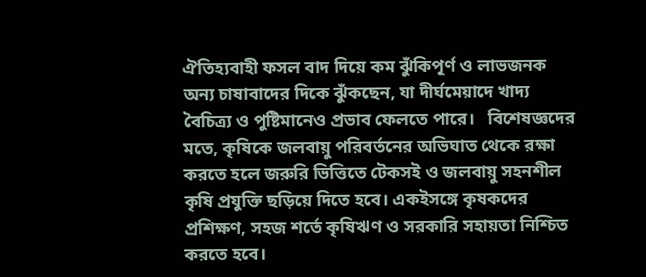ঐতিহ্যবাহী ফসল বাদ দিয়ে কম ঝুঁকিপূর্ণ ও লাভজনক অন্য চাষাবাদের দিকে ঝুঁকছেন, যা দীর্ঘমেয়াদে খাদ্য বৈচিত্র্য ও পুষ্টিমানেও প্রভাব ফেলতে পারে।   বিশেষজ্ঞদের মতে, কৃষিকে জলবায়ু পরিবর্তনের অভিঘাত থেকে রক্ষা করতে হলে জরুরি ভিত্তিতে টেকসই ও জলবায়ু সহনশীল কৃষি প্রযুক্তি ছড়িয়ে দিতে হবে। একইসঙ্গে কৃষকদের প্রশিক্ষণ, সহজ শর্তে কৃষিঋণ ও সরকারি সহায়তা নিশ্চিত করতে হবে।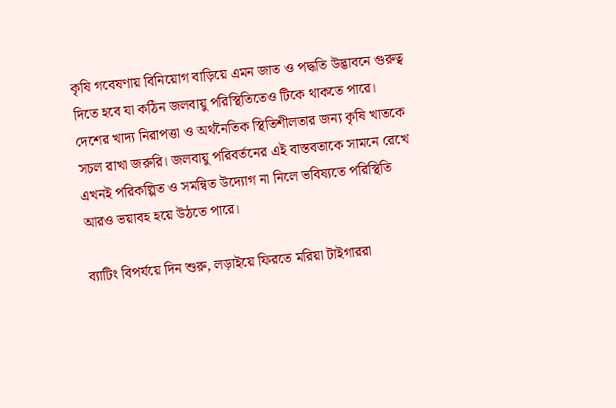কৃষি গবেষণায় বিনিয়োগ বাড়িয়ে এমন জাত ও পদ্ধতি উদ্ভাবনে গুরুত্ব দিতে হবে যা কঠিন জলবায়ু পরিস্থিতিতেও টিকে থাকতে পারে।   দেশের খাদ্য নিরাপত্তা ও অর্থনৈতিক স্থিতিশীলতার জন্য কৃষি খাতকে সচল রাখা জরুরি। জলবায়ু পরিবর্তনের এই বাস্তবতাকে সামনে রেখে এখনই পরিকল্পিত ও সমন্বিত উদ্যোগ না নিলে ভবিষ্যতে পরিস্থিতি আরও ভয়াবহ হয়ে উঠতে পারে।

ব্যাটিং বিপর্যয়ে দিন শুরু, লড়াইয়ে ফিরতে মরিয়া টাইগাররা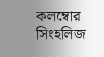কলম্বোর সিংহলিজ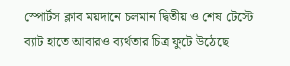স্পোর্টস ক্লাব ময়দানে চলমান দ্বিতীয় ও শেষ টেস্টে ব্যাট হাতে আবারও ব্যর্থতার চিত্র ফুটে উঠেছে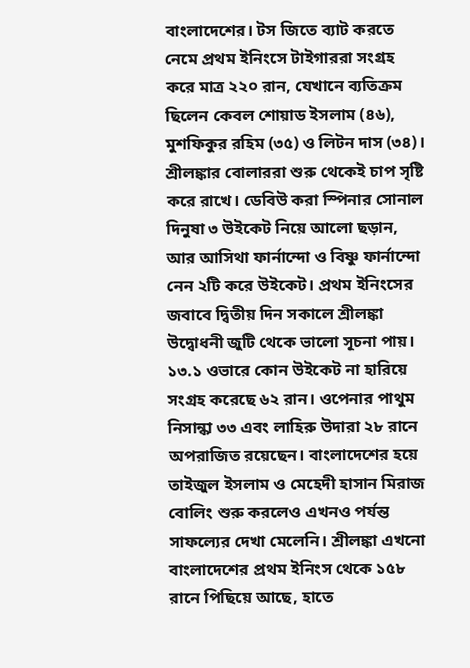বাংলাদেশের। টস জিতে ব্যাট করতে নেমে প্রথম ইনিংসে টাইগাররা সংগ্রহ করে মাত্র ২২০ রান, যেখানে ব্যতিক্রম ছিলেন কেবল শোয়াড ইসলাম (৪৬), মুশফিকুর রহিম (৩৫) ও লিটন দাস (৩৪)। শ্রীলঙ্কার বোলাররা শুরু থেকেই চাপ সৃষ্টি করে রাখে। ডেবিউ করা স্পিনার সোনাল দিনুষা ৩ উইকেট নিয়ে আলো ছড়ান, আর আসিথা ফার্নান্দো ও বিষ্ণু ফার্নান্দো নেন ২টি করে উইকেট। প্রথম ইনিংসের জবাবে দ্বিতীয় দিন সকালে শ্রীলঙ্কা উদ্বোধনী জুটি থেকে ভালো সূচনা পায়। ১৩.১ ওভারে কোন উইকেট না হারিয়ে সংগ্রহ করেছে ৬২ রান। ওপেনার পাথুম নিসান্কা ৩৩ এবং লাহিরু উদারা ২৮ রানে অপরাজিত রয়েছেন। বাংলাদেশের হয়ে তাইজুল ইসলাম ও মেহেদী হাসান মিরাজ বোলিং শুরু করলেও এখনও পর্যন্ত সাফল্যের দেখা মেলেনি। শ্রীলঙ্কা এখনো বাংলাদেশের প্রথম ইনিংস থেকে ১৫৮ রানে পিছিয়ে আছে, হাতে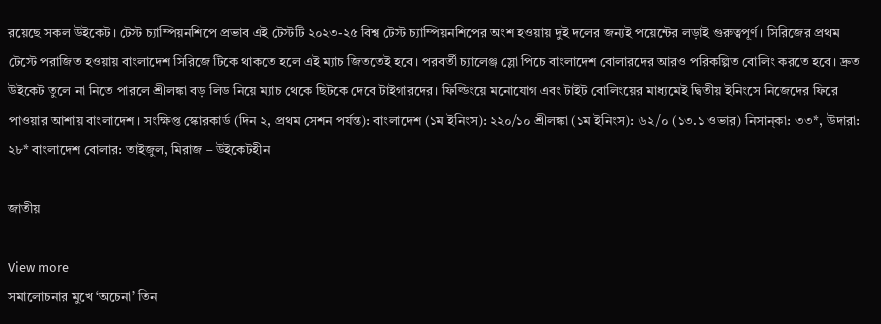রয়েছে সকল উইকেট। টেস্ট চ্যাম্পিয়নশিপে প্রভাব এই টেস্টটি ২০২৩-২৫ বিশ্ব টেস্ট চ্যাম্পিয়নশিপের অংশ হওয়ায় দুই দলের জন্যই পয়েন্টের লড়াই গুরুত্বপূর্ণ। সিরিজের প্রথম টেস্টে পরাজিত হওয়ায় বাংলাদেশ সিরিজে টিকে থাকতে হলে এই ম্যাচ জিততেই হবে। পরবর্তী চ্যালেঞ্জ স্লো পিচে বাংলাদেশ বোলারদের আরও পরিকল্পিত বোলিং করতে হবে। দ্রুত উইকেট তুলে না নিতে পারলে শ্রীলঙ্কা বড় লিড নিয়ে ম্যাচ থেকে ছিটকে দেবে টাইগারদের। ফিল্ডিংয়ে মনোযোগ এবং টাইট বোলিংয়ের মাধ্যমেই দ্বিতীয় ইনিংসে নিজেদের ফিরে পাওয়ার আশায় বাংলাদেশ। সংক্ষিপ্ত স্কোরকার্ড (দিন ২, প্রথম সেশন পর্যন্ত): বাংলাদেশ (১ম ইনিংস): ২২০/১০ শ্রীলঙ্কা (১ম ইনিংস): ৬২/০ (১৩.১ ওভার) নিসান্কা: ৩৩*, উদারা: ২৮* বাংলাদেশ বোলার: তাইজুল, মিরাজ – উইকেটহীন

জাতীয়

View more
সমালোচনার মুখে ‘অচেনা’ তিন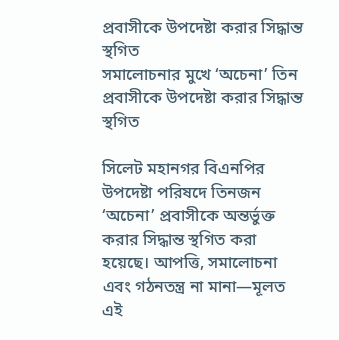প্রবাসীকে উপদেষ্টা করার সিদ্ধান্ত স্থগিত
সমালোচনার মুখে ‘অচেনা’ তিন প্রবাসীকে উপদেষ্টা করার সিদ্ধান্ত স্থগিত

সিলেট মহানগর বিএনপির উপদেষ্টা পরিষদে তিনজন ‘অচেনা’ প্রবাসীকে অন্তর্ভুক্ত করার সিদ্ধান্ত স্থগিত করা হয়েছে। আপত্তি, সমালোচনা এবং গঠনতন্ত্র না মানা—মূলত এই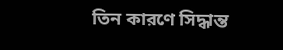তিন কারণে সিদ্ধান্ত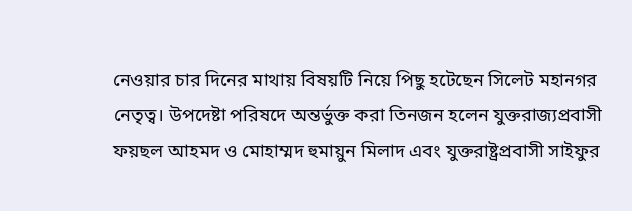নেওয়ার চার দিনের মাথায় বিষয়টি নিয়ে পিছু হটেছেন সিলেট মহানগর নেতৃত্ব। উপদেষ্টা পরিষদে অন্তর্ভুক্ত করা তিনজন হলেন যুক্তরাজ্যপ্রবাসী ফয়ছল আহমদ ও মোহাম্মদ হুমায়ুন মিলাদ এবং যুক্তরাষ্ট্রপ্রবাসী সাইফুর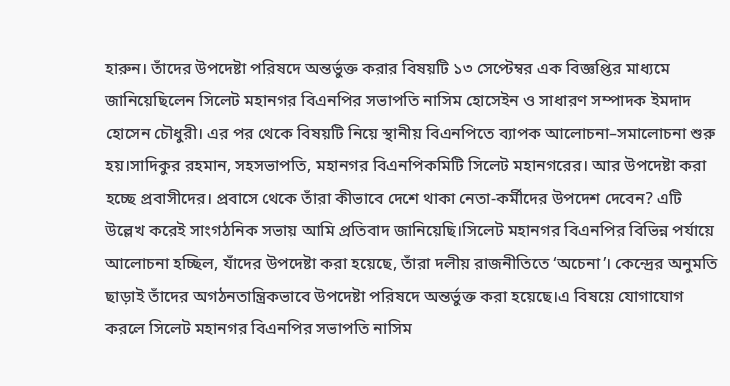হারুন। তাঁদের উপদেষ্টা পরিষদে অন্তর্ভুক্ত করার বিষয়টি ১৩ সেপ্টেম্বর এক বিজ্ঞপ্তির মাধ্যমে জানিয়েছিলেন সিলেট মহানগর বিএনপির সভাপতি নাসিম হোসেইন ও সাধারণ সম্পাদক ইমদাদ হোসেন চৌধুরী। এর পর থেকে বিষয়টি নিয়ে স্থানীয় বিএনপিতে ব্যাপক আলোচনা–সমালোচনা শুরু হয়।সাদিকুর রহমান, সহসভাপতি, মহানগর বিএনপিকমিটি সিলেট মহানগরের। আর উপদেষ্টা করা হচ্ছে প্রবাসীদের। প্রবাসে থেকে তাঁরা কীভাবে দেশে থাকা নেতা-কর্মীদের উপদেশ দেবেন? এটি উল্লেখ করেই সাংগঠনিক সভায় আমি প্রতিবাদ জানিয়েছি।সিলেট মহানগর বিএনপির বিভিন্ন পর্যায়ে আলোচনা হচ্ছিল, যাঁদের উপদেষ্টা করা হয়েছে, তাঁরা দলীয় রাজনীতিতে ‘অচেনা’। কেন্দ্রের অনুমতি ছাড়াই তাঁদের অগঠনতান্ত্রিকভাবে উপদেষ্টা পরিষদে অন্তর্ভুক্ত করা হয়েছে।এ বিষয়ে যোগাযোগ করলে সিলেট মহানগর বিএনপির সভাপতি নাসিম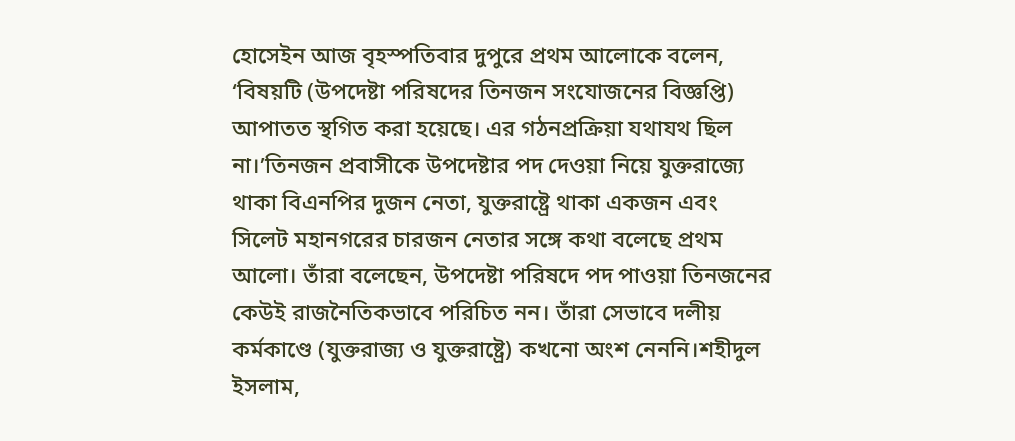হোসেইন আজ বৃহস্পতিবার দুপুরে প্রথম আলোকে বলেন, ‘বিষয়টি (উপদেষ্টা পরিষদের তিনজন সংযোজনের বিজ্ঞপ্তি) আপাতত স্থগিত করা হয়েছে। এর গঠনপ্রক্রিয়া যথাযথ ছিল না।’তিনজন প্রবাসীকে উপদেষ্টার পদ দেওয়া নিয়ে যুক্তরাজ্যে থাকা বিএনপির দুজন নেতা, যুক্তরাষ্ট্রে থাকা একজন এবং সিলেট মহানগরের চারজন নেতার সঙ্গে কথা বলেছে প্রথম আলো। তাঁরা বলেছেন, উপদেষ্টা পরিষদে পদ পাওয়া তিনজনের কেউই রাজনৈতিকভাবে পরিচিত নন। তাঁরা সেভাবে দলীয় কর্মকাণ্ডে (যুক্তরাজ্য ও যুক্তরাষ্ট্রে) কখনো অংশ নেননি।শহীদুল ইসলাম,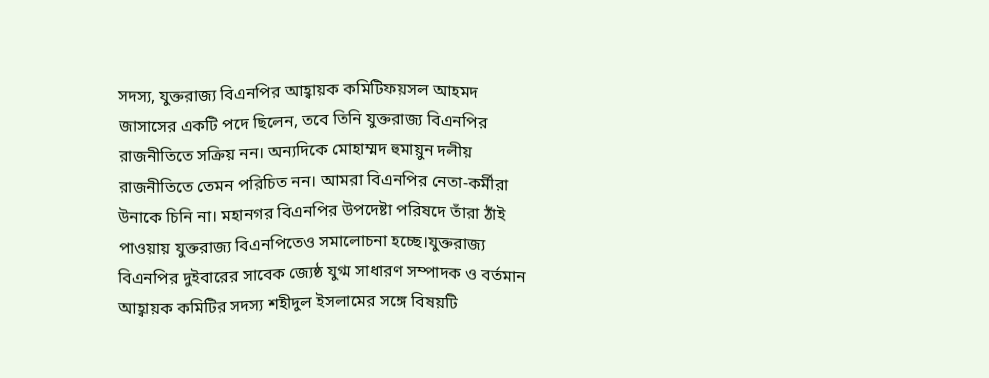সদস্য, যুক্তরাজ্য বিএনপির আহ্বায়ক কমিটিফয়সল আহমদ জাসাসের একটি পদে ছিলেন, তবে তিনি যুক্তরাজ্য বিএনপির রাজনীতিতে সক্রিয় নন। অন্যদিকে মোহাম্মদ হুমায়ুন দলীয় রাজনীতিতে তেমন পরিচিত নন। আমরা বিএনপির নেতা-কর্মীরা উনাকে চিনি না। মহানগর বিএনপির উপদেষ্টা পরিষদে তাঁরা ঠাঁই পাওয়ায় যুক্তরাজ্য বিএনপিতেও সমালোচনা হচ্ছে।যুক্তরাজ্য বিএনপির দুইবারের সাবেক জ্যেষ্ঠ যুগ্ম সাধারণ সম্পাদক ও বর্তমান আহ্বায়ক কমিটির সদস্য শহীদুল ইসলামের সঙ্গে বিষয়টি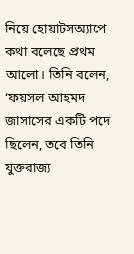নিয়ে হোয়াটসঅ্যাপে কথা বলেছে প্রথম আলো। তিনি বলেন, ‘ফয়সল আহমদ জাসাসের একটি পদে ছিলেন, তবে তিনি যুক্তরাজ্য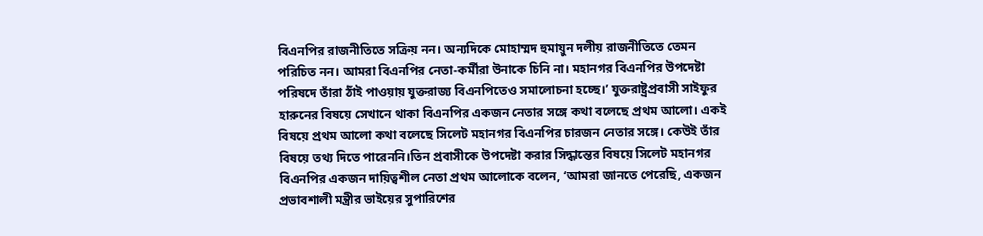বিএনপির রাজনীতিতে সক্রিয় নন। অন্যদিকে মোহাম্মদ হুমায়ুন দলীয় রাজনীতিতে তেমন পরিচিত নন। আমরা বিএনপির নেতা-কর্মীরা উনাকে চিনি না। মহানগর বিএনপির উপদেষ্টা পরিষদে তাঁরা ঠাঁই পাওয়ায় যুক্তরাজ্য বিএনপিতেও সমালোচনা হচ্ছে।’ যুক্তরাষ্ট্রপ্রবাসী সাইফুর হারুনের বিষয়ে সেখানে থাকা বিএনপির একজন নেতার সঙ্গে কথা বলেছে প্রথম আলো। একই বিষয়ে প্রথম আলো কথা বলেছে সিলেট মহানগর বিএনপির চারজন নেতার সঙ্গে। কেউই তাঁর বিষয়ে তথ্য দিতে পারেননি।তিন প্রবাসীকে উপদেষ্টা করার সিদ্ধান্তের বিষয়ে সিলেট মহানগর বিএনপির একজন দায়িত্বশীল নেতা প্রথম আলোকে বলেন, ‘আমরা জানতে পেরেছি, একজন প্রভাবশালী মন্ত্রীর ভাইয়ের সুপারিশের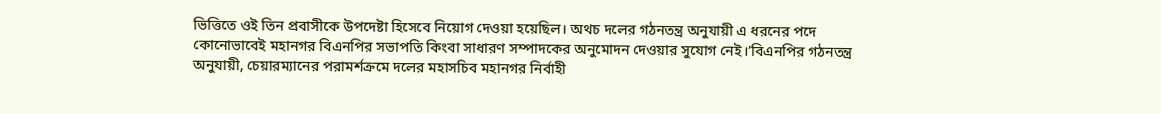ভিত্তিতে ওই তিন প্রবাসীকে উপদেষ্টা হিসেবে নিয়োগ দেওয়া হয়েছিল। অথচ দলের গঠনতন্ত্র অনুযায়ী এ ধরনের পদে কোনোভাবেই মহানগর বিএনপির সভাপতি কিংবা সাধারণ সম্পাদকের অনুমোদন দেওয়ার সুযোগ নেই।’বিএনপির গঠনতন্ত্র অনুযায়ী, চেয়ারম্যানের পরামর্শক্রমে দলের মহাসচিব মহানগর নির্বাহী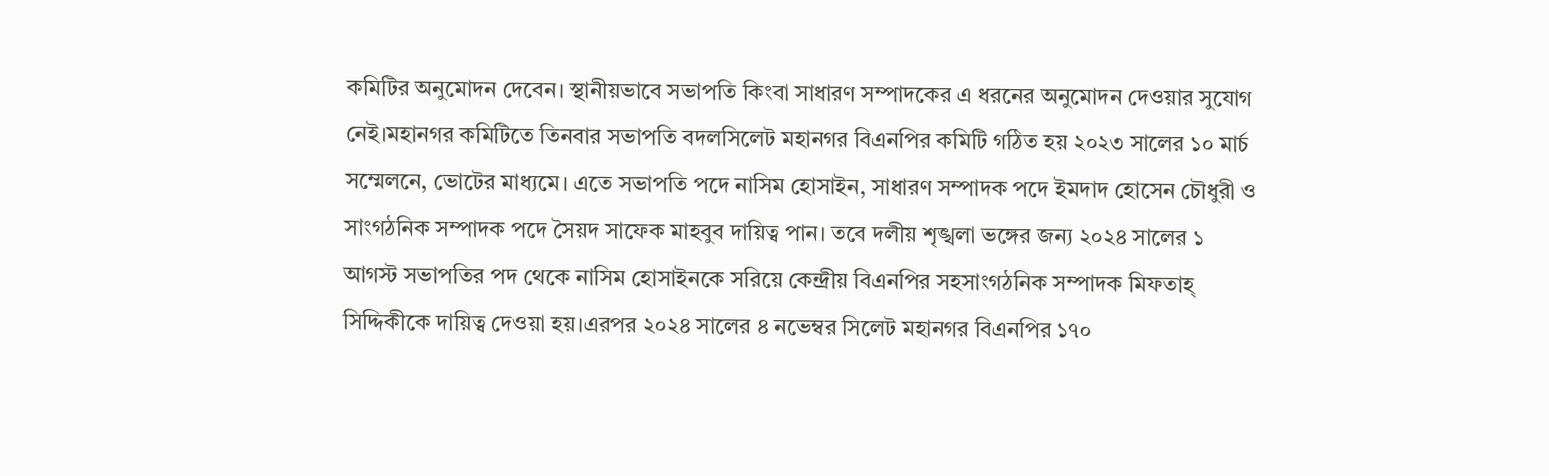কমিটির অনুমোদন দেবেন। স্থানীয়ভাবে সভাপতি কিংবা সাধারণ সম্পাদকের এ ধরনের অনুমোদন দেওয়ার সুযোগ নেই।মহানগর কমিটিতে তিনবার সভাপতি বদলসিলেট মহানগর বিএনপির কমিটি গঠিত হয় ২০২৩ সালের ১০ মার্চ সম্মেলনে, ভোটের মাধ্যমে। এতে সভাপতি পদে নাসিম হোসাইন, সাধারণ সম্পাদক পদে ইমদাদ হোসেন চৌধুরী ও সাংগঠনিক সম্পাদক পদে সৈয়দ সাফেক মাহবুব দায়িত্ব পান। তবে দলীয় শৃঙ্খলা ভঙ্গের জন্য ২০২৪ সালের ১ আগস্ট সভাপতির পদ থেকে নাসিম হোসাইনকে সরিয়ে কেন্দ্রীয় বিএনপির সহসাংগঠনিক সম্পাদক মিফতাহ্ সিদ্দিকীকে দায়িত্ব দেওয়া হয়।এরপর ২০২৪ সালের ৪ নভেম্বর সিলেট মহানগর বিএনপির ১৭০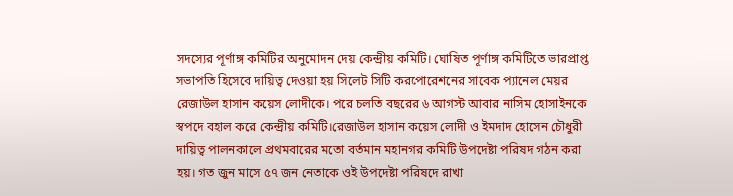সদস্যের পূর্ণাঙ্গ কমিটির অনুমোদন দেয় কেন্দ্রীয় কমিটি। ঘোষিত পূর্ণাঙ্গ কমিটিতে ভারপ্রাপ্ত সভাপতি হিসেবে দায়িত্ব দেওয়া হয় সিলেট সিটি করপোরেশনের সাবেক প্যানেল মেয়র রেজাউল হাসান কয়েস লোদীকে। পরে চলতি বছরের ৬ আগস্ট আবার নাসিম হোসাইনকে স্বপদে বহাল করে কেন্দ্রীয় কমিটি।রেজাউল হাসান কয়েস লোদী ও ইমদাদ হোসেন চৌধুরী দায়িত্ব পালনকালে প্রথমবারের মতো বর্তমান মহানগর কমিটি উপদেষ্টা পরিষদ গঠন করা হয়। গত জুন মাসে ৫৭ জন নেতাকে ওই উপদেষ্টা পরিষদে রাখা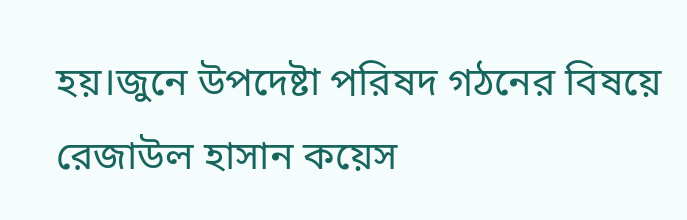হয়।জুনে উপদেষ্টা পরিষদ গঠনের বিষয়ে রেজাউল হাসান কয়েস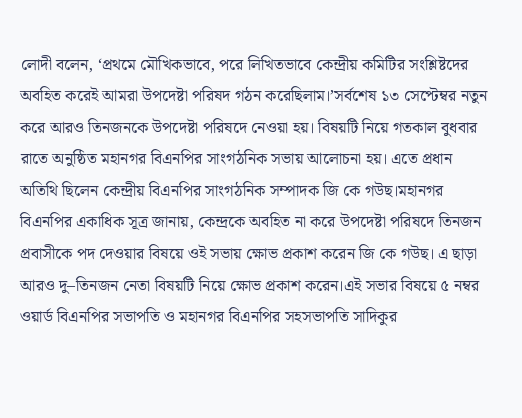লোদী বলেন, ‘প্রথমে মৌখিকভাবে, পরে লিখিতভাবে কেন্দ্রীয় কমিটির সংশ্লিষ্টদের অবহিত করেই আমরা উপদেষ্টা পরিষদ গঠন করেছিলাম।’সর্বশেষ ১৩ সেপ্টেম্বর নতুন করে আরও তিনজনকে উপদেষ্টা পরিষদে নেওয়া হয়। বিষয়টি নিয়ে গতকাল বুধবার রাতে অনুষ্ঠিত মহানগর বিএনপির সাংগঠনিক সভায় আলোচনা হয়। এতে প্রধান অতিথি ছিলেন কেন্দ্রীয় বিএনপির সাংগঠনিক সম্পাদক জি কে গউছ।মহানগর বিএনপির একাধিক সূত্র জানায়, কেন্দ্রকে অবহিত না করে উপদেষ্টা পরিষদে তিনজন প্রবাসীকে পদ দেওয়ার বিষয়ে ওই সভায় ক্ষোভ প্রকাশ করেন জি কে গউছ। এ ছাড়া আরও দু–তিনজন নেতা বিষয়টি নিয়ে ক্ষোভ প্রকাশ করেন।এই সভার বিষয়ে ৫ নম্বর ওয়ার্ড বিএনপির সভাপতি ও মহানগর বিএনপির সহসভাপতি সাদিকুর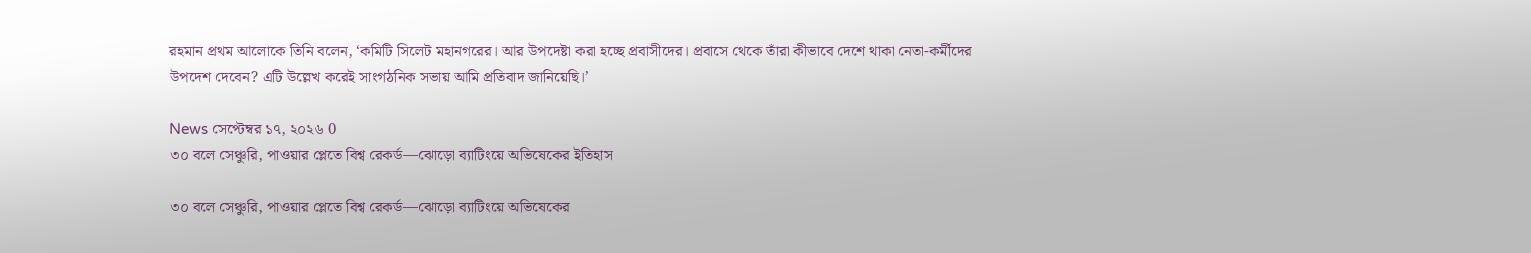রহমান প্রথম আলোকে তিনি বলেন, ‘কমিটি সিলেট মহানগরের। আর উপদেষ্টা করা হচ্ছে প্রবাসীদের। প্রবাসে থেকে তাঁরা কীভাবে দেশে থাকা নেতা-কর্মীদের উপদেশ দেবেন? এটি উল্লেখ করেই সাংগঠনিক সভায় আমি প্রতিবাদ জানিয়েছি।’

News সেপ্টেম্বর ১৭, ২০২৬ 0
৩০ বলে সেঞ্চুরি, পাওয়ার প্লেতে বিশ্ব রেকর্ড—ঝোড়ো ব্যাটিংয়ে অভিষেকের ইতিহাস

৩০ বলে সেঞ্চুরি, পাওয়ার প্লেতে বিশ্ব রেকর্ড—ঝোড়ো ব্যাটিংয়ে অভিষেকের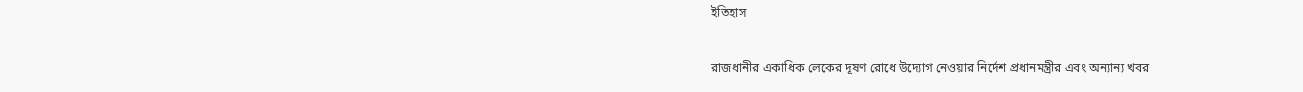ইতিহাস

রাজধানীর একাধিক লেকের দূষণ রোধে উদ্যোগ নেওয়ার নির্দেশ প্রধানমন্ত্রীর এবং অন্যান্য খবর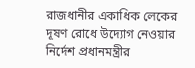রাজধানীর একাধিক লেকের দূষণ রোধে উদ্যোগ নেওয়ার নির্দেশ প্রধানমন্ত্রীর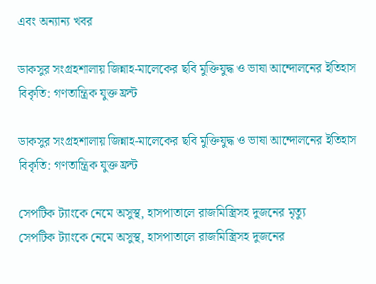এবং অন্যান্য খবর

ডাকসুর সংগ্রহশালায় জিন্নাহ-মালেকের ছবি মুক্তিযুদ্ধ ও ভাষা আন্দোলনের ইতিহাস বিকৃতি: গণতান্ত্রিক যুক্ত ফ্রন্ট

ডাকসুর সংগ্রহশালায় জিন্নাহ-মালেকের ছবি মুক্তিযুদ্ধ ও ভাষা আন্দোলনের ইতিহাস বিকৃতি: গণতান্ত্রিক যুক্ত ফ্রন্ট

সেপটিক ট্যাংকে নেমে অসুস্থ, হাসপাতালে রাজমিস্ত্রিসহ দুজনের মৃত্যু
সেপটিক ট্যাংকে নেমে অসুস্থ, হাসপাতালে রাজমিস্ত্রিসহ দুজনের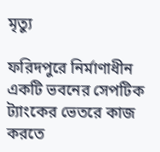মৃত্যু

ফরিদপুরে নির্মাণাধীন একটি ভবনের সেপটিক ট্যাংকের ভেতরে কাজ করতে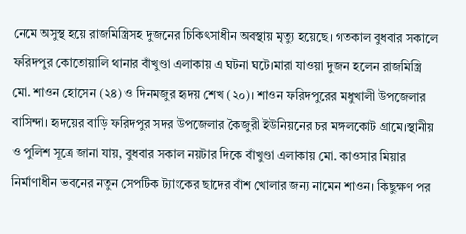নেমে অসুস্থ হয়ে রাজমিস্ত্রিসহ দুজনের চিকিৎসাধীন অবস্থায় মৃত্যু হয়েছে। গতকাল বুধবার সকালে ফরিদপুর কোতোয়ালি থানার বাঁখুণ্ডা এলাকায় এ ঘটনা ঘটে।মারা যাওয়া দুজন হলেন রাজমিস্ত্রি মো. শাওন হোসেন (২৪) ও দিনমজুর হৃদয় শেখ (২০)। শাওন ফরিদপুরের মধুখালী উপজেলার বাসিন্দা। হৃদয়ের বাড়ি ফরিদপুর সদর উপজেলার কৈজুরী ইউনিয়নের চর মঙ্গলকোট গ্রামে।স্থানীয় ও পুলিশ সূত্রে জানা যায়, বুধবার সকাল নয়টার দিকে বাঁখুণ্ডা এলাকায় মো. কাওসার মিয়ার নির্মাণাধীন ভবনের নতুন সেপটিক ট্যাংকের ছাদের বাঁশ খোলার জন্য নামেন শাওন। কিছুক্ষণ পর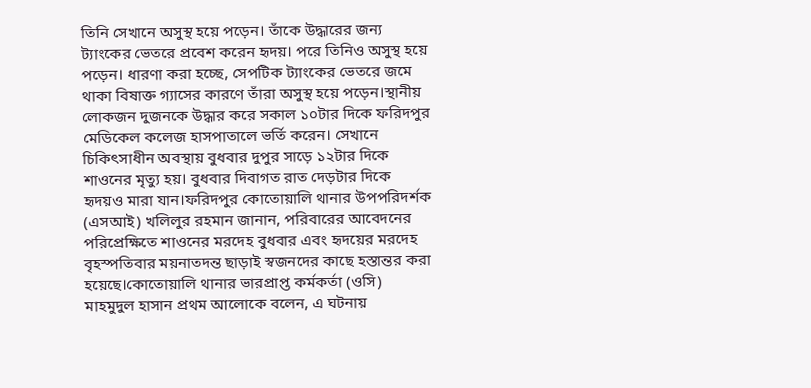তিনি সেখানে অসুস্থ হয়ে পড়েন। তাঁকে উদ্ধারের জন্য ট্যাংকের ভেতরে প্রবেশ করেন হৃদয়। পরে তিনিও অসুস্থ হয়ে পড়েন। ধারণা করা হচ্ছে, সেপটিক ট্যাংকের ভেতরে জমে থাকা বিষাক্ত গ্যাসের কারণে তাঁরা অসুস্থ হয়ে পড়েন।স্থানীয় লোকজন দুজনকে উদ্ধার করে সকাল ১০টার দিকে ফরিদপুর মেডিকেল কলেজ হাসপাতালে ভর্তি করেন। সেখানে চিকিৎসাধীন অবস্থায় বুধবার দুপুর সাড়ে ১২টার দিকে শাওনের মৃত্যু হয়। বুধবার দিবাগত রাত দেড়টার দিকে হৃদয়ও মারা যান।ফরিদপুর কোতোয়ালি থানার উপপরিদর্শক (এসআই) খলিলুর রহমান জানান, পরিবারের আবেদনের পরিপ্রেক্ষিতে শাওনের মরদেহ বুধবার এবং হৃদয়ের মরদেহ বৃহস্পতিবার ময়নাতদন্ত ছাড়াই স্বজনদের কাছে হস্তান্তর করা হয়েছে।কোতোয়ালি থানার ভারপ্রাপ্ত কর্মকর্তা (ওসি) মাহমুদুল হাসান প্রথম আলোকে বলেন, এ ঘটনায়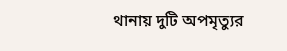থানায় দুটি অপমৃত্যুর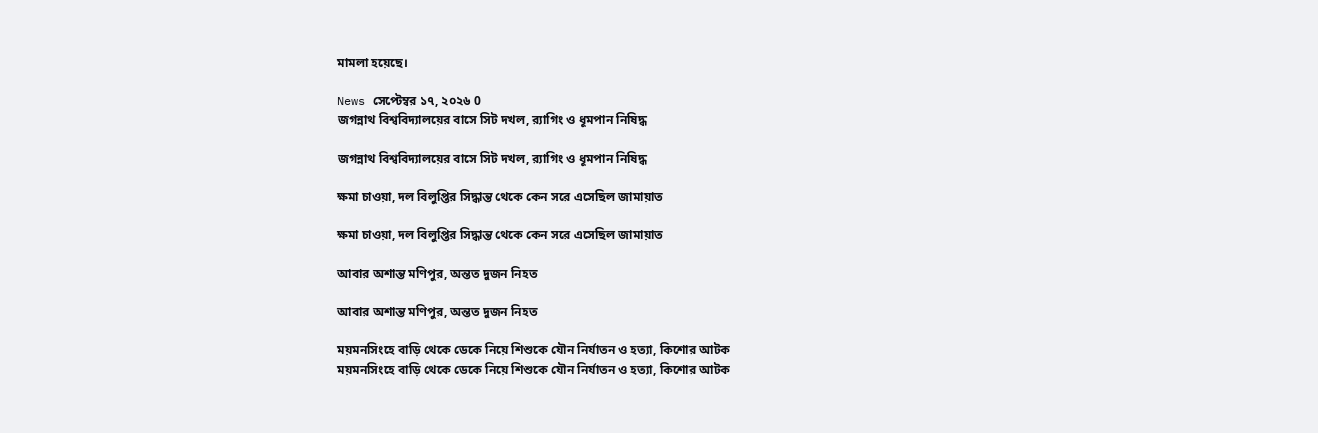মামলা হয়েছে।

News সেপ্টেম্বর ১৭, ২০২৬ 0
জগন্নাথ বিশ্ববিদ্যালয়ের বাসে সিট দখল, র‍্যাগিং ও ধূমপান নিষিদ্ধ

জগন্নাথ বিশ্ববিদ্যালয়ের বাসে সিট দখল, র‍্যাগিং ও ধূমপান নিষিদ্ধ

ক্ষমা চাওয়া, দল বিলুপ্তির সিদ্ধান্ত থেকে কেন সরে এসেছিল জামায়াত

ক্ষমা চাওয়া, দল বিলুপ্তির সিদ্ধান্ত থেকে কেন সরে এসেছিল জামায়াত

আবার অশান্ত মণিপুর, অন্তত দুজন নিহত

আবার অশান্ত মণিপুর, অন্তত দুজন নিহত

ময়মনসিংহে বাড়ি থেকে ডেকে নিয়ে শিশুকে যৌন নির্যাতন ও হত্যা, কিশোর আটক
ময়মনসিংহে বাড়ি থেকে ডেকে নিয়ে শিশুকে যৌন নির্যাতন ও হত্যা, কিশোর আটক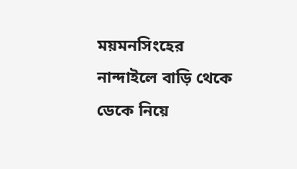ময়মনসিংহের নান্দাইলে বাড়ি থেকে ডেকে নিয়ে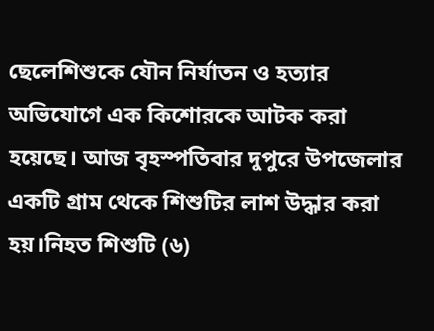ছেলেশিশুকে যৌন নির্যাতন ও হত্যার অভিযোগে এক কিশোরকে আটক করা হয়েছে। আজ বৃহস্পতিবার দুপুরে উপজেলার একটি গ্রাম থেকে শিশুটির লাশ উদ্ধার করা হয়।নিহত শিশুটি (৬)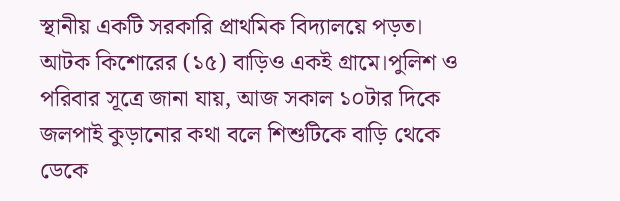স্থানীয় একটি সরকারি প্রাথমিক বিদ্যালয়ে পড়ত। আটক কিশোরের (১৫) বাড়িও একই গ্রামে।পুলিশ ও পরিবার সূত্রে জানা যায়, আজ সকাল ১০টার দিকে জলপাই কুড়ানোর কথা বলে শিশুটিকে বাড়ি থেকে ডেকে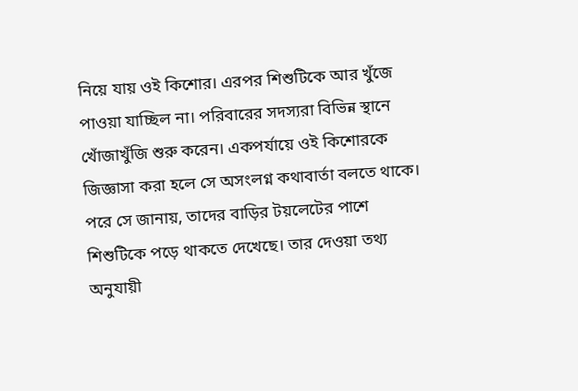নিয়ে যায় ওই কিশোর। এরপর শিশুটিকে আর খুঁজে পাওয়া যাচ্ছিল না। পরিবারের সদস্যরা বিভিন্ন স্থানে খোঁজাখুঁজি শুরু করেন। একপর্যায়ে ওই কিশোরকে জিজ্ঞাসা করা হলে সে অসংলগ্ন কথাবার্তা বলতে থাকে। পরে সে জানায়, তাদের বাড়ির টয়লেটের পাশে শিশুটিকে পড়ে থাকতে দেখেছে। তার দেওয়া তথ্য অনুযায়ী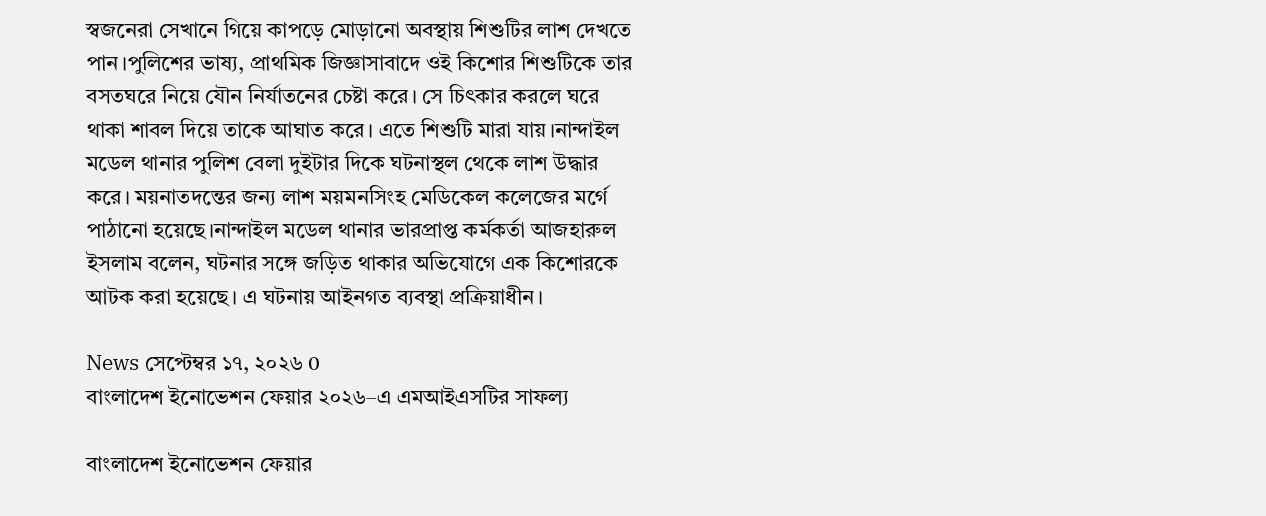স্বজনেরা সেখানে গিয়ে কাপড়ে মোড়ানো অবস্থায় শিশুটির লাশ দেখতে পান।পুলিশের ভাষ্য, প্রাথমিক জিজ্ঞাসাবাদে ওই কিশোর শিশুটিকে তার বসতঘরে নিয়ে যৌন নির্যাতনের চেষ্টা করে। সে চিৎকার করলে ঘরে থাকা শাবল দিয়ে তাকে আঘাত করে। এতে শিশুটি মারা যায়।নান্দাইল মডেল থানার পুলিশ বেলা দুইটার দিকে ঘটনাস্থল থেকে লাশ উদ্ধার করে। ময়নাতদন্তের জন্য লাশ ময়মনসিংহ মেডিকেল কলেজের মর্গে পাঠানো হয়েছে।নান্দাইল মডেল থানার ভারপ্রাপ্ত কর্মকর্তা আজহারুল ইসলাম বলেন, ঘটনার সঙ্গে জড়িত থাকার অভিযোগে এক কিশোরকে আটক করা হয়েছে। এ ঘটনায় আইনগত ব্যবস্থা প্রক্রিয়াধীন।

News সেপ্টেম্বর ১৭, ২০২৬ 0
বাংলাদেশ ইনোভেশন ফেয়ার ২০২৬–এ এমআইএসটির সাফল্য

বাংলাদেশ ইনোভেশন ফেয়ার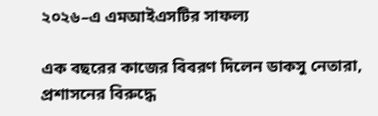২০২৬–এ এমআইএসটির সাফল্য

এক বছরের কাজের বিবরণ দিলেন ডাকসু নেতারা, প্রশাসনের বিরুদ্ধে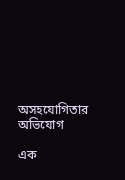অসহযোগিতার অভিযোগ

এক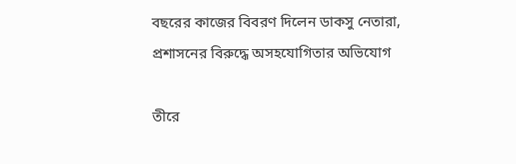বছরের কাজের বিবরণ দিলেন ডাকসু নেতারা, প্রশাসনের বিরুদ্ধে অসহযোগিতার অভিযোগ

তীরে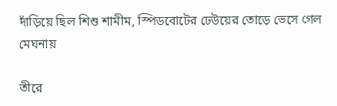দাঁড়িয়ে ছিল শিশু শামীম, স্পিডবোটের ঢেউয়ের তোড়ে ভেসে গেল মেঘনায়

তীরে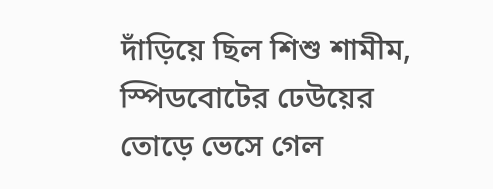দাঁড়িয়ে ছিল শিশু শামীম, স্পিডবোটের ঢেউয়ের তোড়ে ভেসে গেল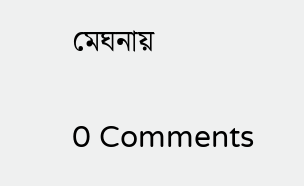মেঘনায়

0 Comments